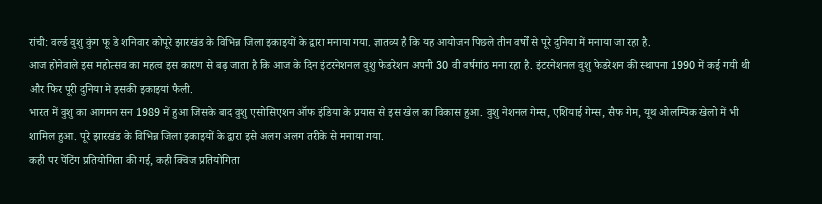रांची: वर्ल्ड वुशु कुंग फू डे शनिवार कोपूरे झारखंड के विभिन्न जिला इकाइयों के द्वारा मनाया गया. ज्ञातव्य है कि यह आयोजन पिछले तीन वर्षों से पूरे दुनिया में मनाया जा रहा है.
आज होनेवाले इस महोत्सव का महत्व इस कारण से बढ़ जाता है कि आज के दिन इंटरनेशनल वुशु फेडरेशन अपनी 30 वी वर्षगांठ मना रहा है. इंटरनेशनल वुशु फेडरेशन की स्थापना 1990 में कई गयी थी और फिर पूरी दुनिया मे इसकी इकाइयां फैली.
भारत में वुशु का आगमन सन 1989 में हुआ जिसके बाद वुशु एसोसिएशन ऑफ इंडिया के प्रयास से इस खेल का विकास हुआ. वुशु नेशनल गेम्स, एशियाई गेम्स, सैफ गेम, यूथ ओलम्पिक खेलो में भी शामिल हुआ. पूरे झारखंड के विभिन्न जिला इकाइयों के द्वारा इसे अलग अलग तरीके से मनाया गया.
कही पर पेंटिंग प्रतियोगिता की गई, कही क्विज प्रतियोगिता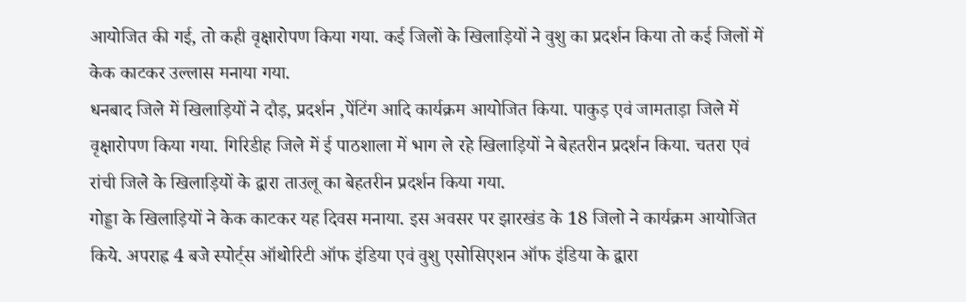आयोजित की गई, तो कही वृक्षारोपण किया गया. कई जिलों के खिलाड़ियों ने वुशु का प्रदर्शन किया तो कई जिलों में केक काटकर उल्लास मनाया गया.
धनबाद जिले में खिलाड़ियों ने दौड़, प्रदर्शन ,पेंटिंग आदि कार्यक्रम आयोजित किया. पाकुड़ एवं जामताड़ा जिले में वृक्षारोपण किया गया. गिरिडीह जिले में ई पाठशाला में भाग ले रहे खिलाड़ियों ने बेहतरीन प्रदर्शन किया. चतरा एवं रांची जिले के खिलाड़ियों के द्वारा ताउलू का बेहतरीन प्रदर्शन किया गया.
गोड्डा के खिलाड़ियों ने केक काटकर यह दिवस मनाया. इस अवसर पर झारखंड के 18 जिलो ने कार्यक्रम आयोजित किये. अपराह्न 4 बजे स्पोर्ट्स ऑथोरिटी ऑफ इंडिया एवं वुशु एसोसिएशन ऑफ इंडिया के द्वारा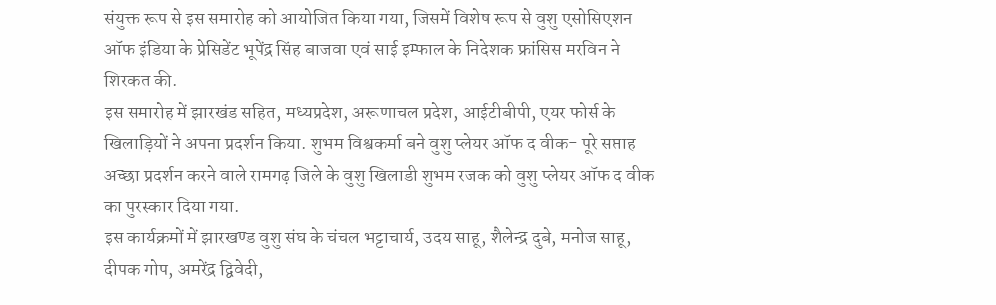संयुक्त रूप से इस समारोह को आयोजित किया गया, जिसमें विशेष रूप से वुशु एसोसिएशन ऑफ इंडिया के प्रेसिडेंट भूपेंद्र सिंह बाजवा एवं साई इम्फाल के निदेशक फ्रांसिस मरविन ने शिरकत की.
इस समारोह में झारखंड सहित, मध्यप्रदेश, अरूणाचल प्रदेश, आईटीबीपी, एयर फोर्स के खिलाड़ियों ने अपना प्रदर्शन किया. शुभम विश्वकर्मा बने वुशु प्लेयर ऑफ द वीक- पूरे सप्ताह अच्छा प्रदर्शन करने वाले रामगढ़ जिले के वुशु खिलाडी शुभम रजक को वुशु प्लेयर ऑफ द वीक का पुरस्कार दिया गया.
इस कार्यक्रमों में झारखण्ड वुशु संघ के चंचल भट्टाचार्य, उदय साहू, शैलेन्द्र दुबे, मनोज साहू, दीपक गोप, अमरेंद्र द्विवेदी,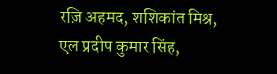रज़ि अहमद, शशिकांत मिश्र, एल प्रदीप कुमार सिंह,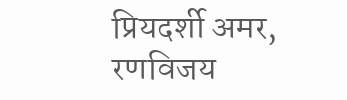प्रियदर्शी अमर, रणविजय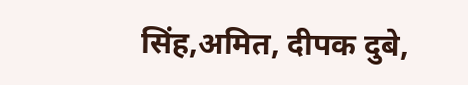सिंह,अमित, दीपक दुबे,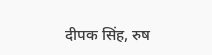दीपक सिंह, रुष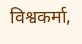विश्वकर्मा,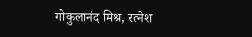गोकुलानंद मिश्र, रत्नेश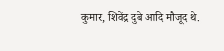कुमार, शिवेंद्र दुबे आदि मौजूद थे.